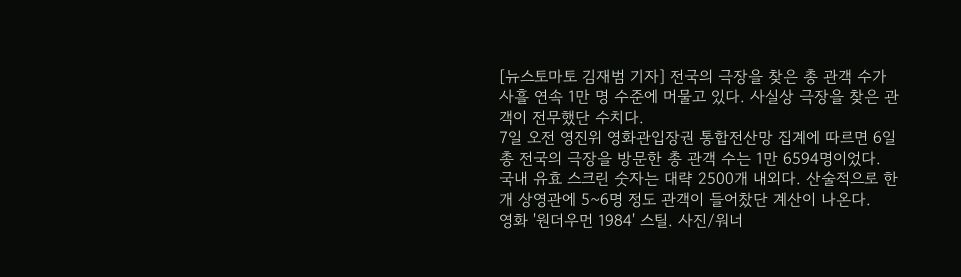[뉴스토마토 김재범 기자] 전국의 극장을 찾은 총 관객 수가 사흘 연속 1만 명 수준에 머물고 있다. 사실상 극장을 찾은 관객이 전무했단 수치다.
7일 오전 영진위 영화관입장권 통합전산망 집계에 따르면 6일 총 전국의 극장을 방문한 총 관객 수는 1만 6594명이었다. 국내 유효 스크린 숫자는 대략 2500개 내외다. 산술적으로 한 개 상영관에 5~6명 정도 관객이 들어찼단 계산이 나온다.
영화 '원더우먼 1984' 스틸. 사진/워너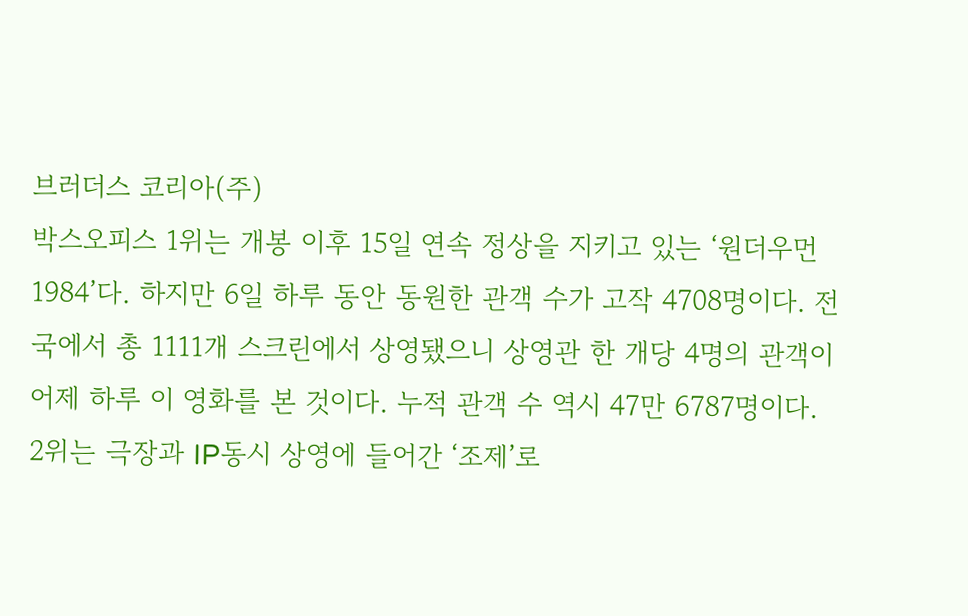브러더스 코리아(주)
박스오피스 1위는 개봉 이후 15일 연속 정상을 지키고 있는 ‘원더우먼 1984’다. 하지만 6일 하루 동안 동원한 관객 수가 고작 4708명이다. 전국에서 총 1111개 스크린에서 상영됐으니 상영관 한 개당 4명의 관객이 어제 하루 이 영화를 본 것이다. 누적 관객 수 역시 47만 6787명이다.
2위는 극장과 IP동시 상영에 들어간 ‘조제’로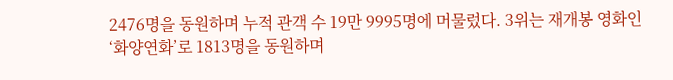2476명을 동원하며 누적 관객 수 19만 9995명에 머물렀다. 3위는 재개봉 영화인 ‘화양연화’로 1813명을 동원하며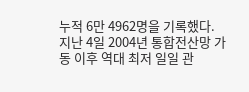누적 6만 4962명을 기록했다.
지난 4일 2004년 통합전산망 가동 이후 역대 최저 일일 관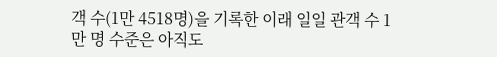객 수(1만 4518명)을 기록한 이래 일일 관객 수 1만 명 수준은 아직도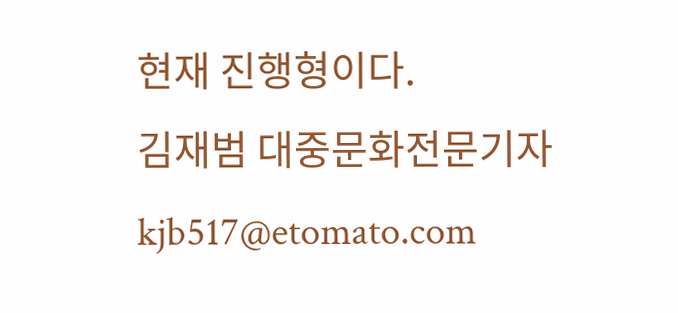현재 진행형이다.
김재범 대중문화전문기자 kjb517@etomato.com